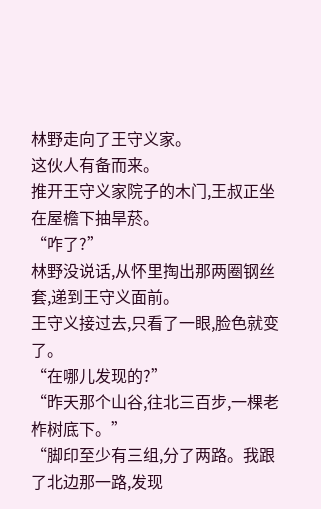林野走向了王守义家。
这伙人有备而来。
推开王守义家院子的木门,王叔正坐在屋檐下抽旱菸。
“咋了?”
林野没说话,从怀里掏出那两圈钢丝套,递到王守义面前。
王守义接过去,只看了一眼,脸色就变了。
“在哪儿发现的?”
“昨天那个山谷,往北三百步,一棵老柞树底下。”
“脚印至少有三组,分了两路。我跟了北边那一路,发现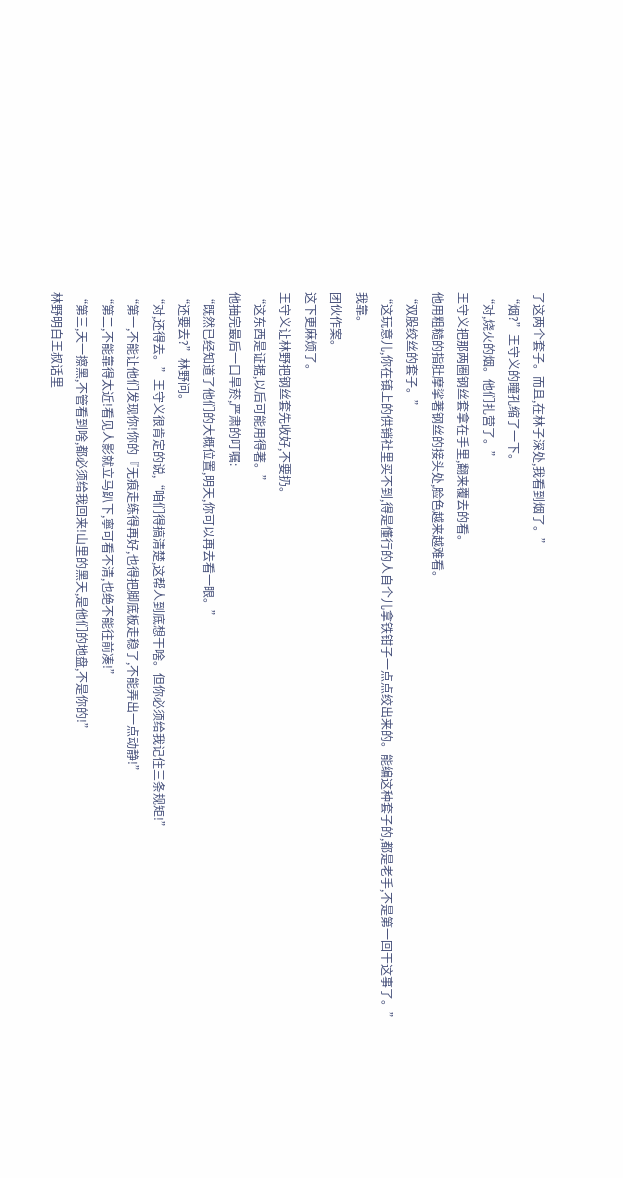了这两个套子。而且,在林子深处,我看到烟了。”
“烟?”王守义的瞳孔缩了一下。
“对,烧火的烟。他们扎营了。”
王守义把那两圈钢丝套拿在手里,翻来覆去的看。
他用粗糙的指肚摩挲著钢丝的接头处,脸色越来越难看。
“双股绞丝的套子。”
“这玩意儿,你在镇上的供销社里买不到,得是懂行的人自个儿拿铁钳子一点点绞出来的。能编这种套子的,都是老手,不是第一回干这事了。”
我靠。
团伙作案。
这下更麻烦了。
王守义让林野把钢丝套先收好,不要扔。
“这东西是证据,以后可能用得著。”
他抽完最后一口旱菸,严肃的叮嘱:
“既然已经知道了他们的大概位置,明天,你可以再去看一眼。”
“还要去?”林野问。
“对,还得去。”王守义很肯定的说,“咱们得搞清楚,这帮人到底想干啥。但你必须给我记住三条规矩!”
“第一,不能让他们发现你!你的『无痕走练得再好,也得把脚底板走稳了,不能弄出一点动静!”
“第二,不能靠得太近!看见人影就立马趴下,寧可看不清,也绝不能往前凑!”
“第三,天一擦黑,不管看到啥,都必须给我回来!山里的黑天,是他们的地盘,不是你的!”
林野明白王叔话里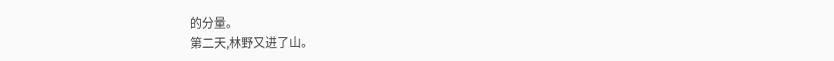的分量。
第二天,林野又进了山。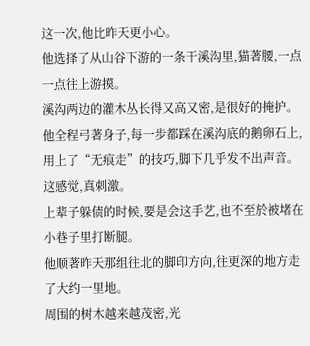这一次,他比昨天更小心。
他选择了从山谷下游的一条干溪沟里,猫著腰,一点一点往上游摸。
溪沟两边的灌木丛长得又高又密,是很好的掩护。
他全程弓著身子,每一步都踩在溪沟底的鹅卵石上,用上了“无痕走”的技巧,脚下几乎发不出声音。
这感觉,真刺激。
上辈子躲债的时候,要是会这手艺,也不至於被堵在小巷子里打断腿。
他顺著昨天那组往北的脚印方向,往更深的地方走了大约一里地。
周围的树木越来越茂密,光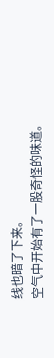线也暗了下来。
空气中开始有了一股奇怪的味道。